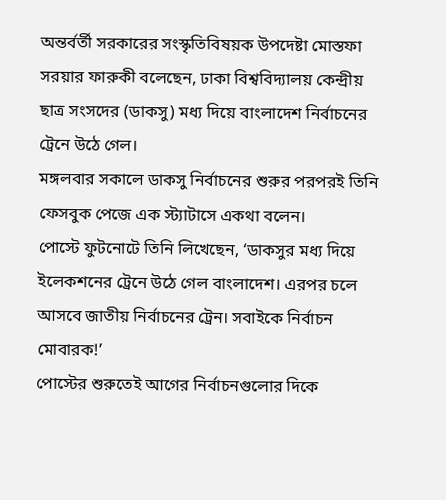অন্তর্বর্তী সরকারের সংস্কৃতিবিষয়ক উপদেষ্টা মোস্তফা সরয়ার ফারুকী বলেছেন, ঢাকা বিশ্ববিদ্যালয় কেন্দ্রীয় ছাত্র সংসদের (ডাকসু) মধ্য দিয়ে বাংলাদেশ নির্বাচনের ট্রেনে উঠে গেল।
মঙ্গলবার সকালে ডাকসু নির্বাচনের শুরুর পরপরই তিনি ফেসবুক পেজে এক স্ট্যাটাসে একথা বলেন।
পোস্টে ফুটনোটে তিনি লিখেছেন, ‘ডাকসুর মধ্য দিয়ে ইলেকশনের ট্রেনে উঠে গেল বাংলাদেশ। এরপর চলে আসবে জাতীয় নির্বাচনের ট্রেন। সবাইকে নির্বাচন মোবারক!’
পোস্টের শুরুতেই আগের নির্বাচনগুলোর দিকে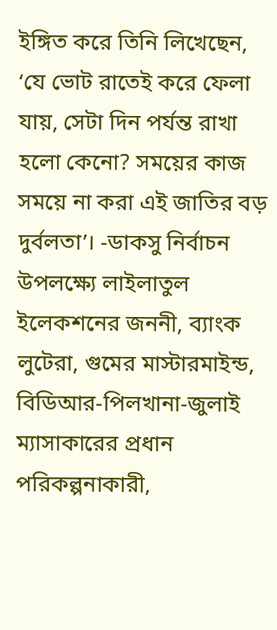ইঙ্গিত করে তিনি লিখেছেন, ‘যে ভোট রাতেই করে ফেলা যায়, সেটা দিন পর্যন্ত রাখা হলো কেনো? সময়ের কাজ সময়ে না করা এই জাতির বড় দুর্বলতা’। -ডাকসু নির্বাচন উপলক্ষ্যে লাইলাতুল ইলেকশনের জননী, ব্যাংক লুটেরা, গুমের মাস্টারমাইন্ড, বিডিআর-পিলখানা-জুলাই ম্যাসাকারের প্রধান পরিকল্পনাকারী,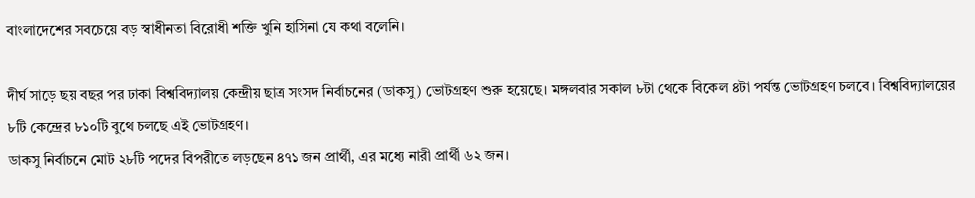বাংলাদেশের সবচেয়ে বড় স্বাধীনতা বিরোধী শক্তি খুনি হাসিনা যে কথা বলেনি।

দীর্ঘ সাড়ে ছয় বছর পর ঢাকা বিশ্ববিদ্যালয় কেন্দ্রীয় ছাত্র সংসদ নির্বাচনের (ডাকসু) ভোটগ্রহণ শুরু হয়েছে। মঙ্গলবার সকাল ৮টা থেকে বিকেল ৪টা পর্যন্ত ভোটগ্রহণ চলবে। বিশ্ববিদ্যালয়ের ৮টি কেন্দ্রের ৮১০টি বুথে চলছে এই ভোটগ্রহণ।
ডাকসু নির্বাচনে মোট ২৮টি পদের বিপরীতে লড়ছেন ৪৭১ জন প্রার্থী, এর মধ্যে নারী প্রার্থী ৬২ জন।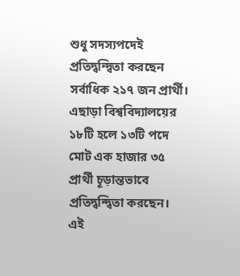শুধু সদস্যপদেই প্রতিদ্বন্দ্বিতা করছেন সর্বাধিক ২১৭ জন প্রার্থী।
এছাড়া বিশ্ববিদ্যালয়ের ১৮টি হলে ১৩টি পদে মোট এক হাজার ৩৫ প্রার্থী চূড়ান্তভাবে প্রতিদ্বন্দ্বিতা করছেন।
এই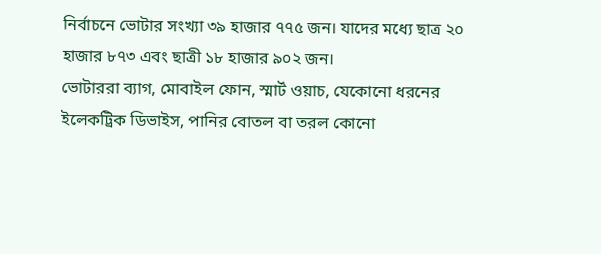নির্বাচনে ভোটার সংখ্যা ৩৯ হাজার ৭৭৫ জন। যাদের মধ্যে ছাত্র ২০ হাজার ৮৭৩ এবং ছাত্রী ১৮ হাজার ৯০২ জন।
ভোটাররা ব্যাগ, মোবাইল ফোন, স্মার্ট ওয়াচ, যেকোনো ধরনের ইলেকট্রিক ডিভাইস, পানির বোতল বা তরল কোনো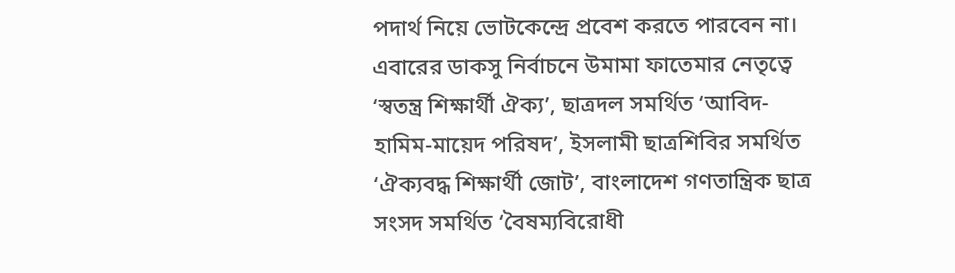পদার্থ নিয়ে ভোটকেন্দ্রে প্রবেশ করতে পারবেন না।
এবারের ডাকসু নির্বাচনে উমামা ফাতেমার নেতৃত্বে ‘স্বতন্ত্র শিক্ষার্থী ঐক্য’, ছাত্রদল সমর্থিত ‘আবিদ-হামিম-মায়েদ পরিষদ’, ইসলামী ছাত্রশিবির সমর্থিত ‘ঐক্যবদ্ধ শিক্ষার্থী জোট’, বাংলাদেশ গণতান্ত্রিক ছাত্র সংসদ সমর্থিত ‘বৈষম্যবিরোধী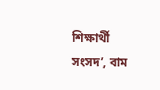শিক্ষার্থী সংসদ’, বাম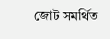জোট সমর্থিত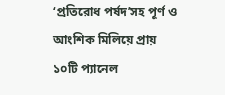‘প্রতিরোধ পর্ষদ’সহ পূর্ণ ও আংশিক মিলিয়ে প্রায় ১০টি প্যানেল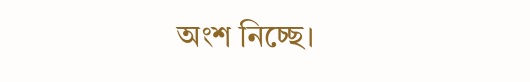অংশ নিচ্ছে।